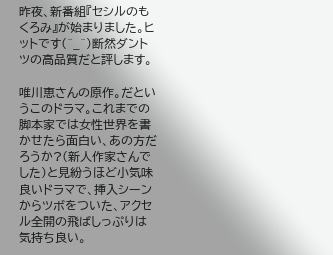昨夜、新番組『セシルのもくろみ』が始まりました。ヒットです(^_^)断然ダントツの高品質だと評します。

唯川恵さんの原作。だというこのドラマ。これまでの脚本家では女性世界を書かせたら面白い、あの方だろうか?(新人作家さんでした)と見紛うほど小気味良いドラマで、挿入シーンからツボをついた、アクセル全開の飛ばしっぷりは気持ち良い。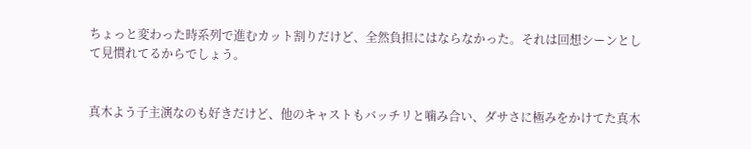ちょっと変わった時系列で進むカット割りだけど、全然負担にはならなかった。それは回想シーンとして見慣れてるからでしょう。


真木よう子主演なのも好きだけど、他のキャストもバッチリと噛み合い、ダサさに極みをかけてた真木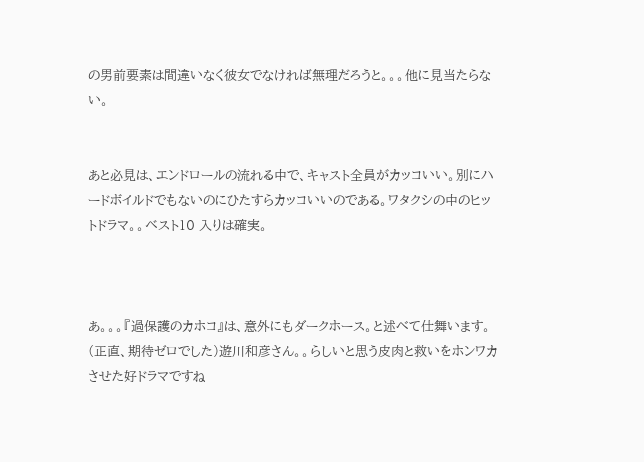の男前要素は間違いなく彼女でなければ無理だろうと。。。他に見当たらない。


あと必見は、エンドロールの流れる中で、キャスト全員がカッコいい。別にハードボイルドでもないのにひたすらカッコいいのである。ワタクシの中のヒットドラマ。。ベスト10 入りは確実。



あ。。。『過保護のカホコ』は、意外にもダークホース。と述べて仕舞います。(正直、期待ゼロでした)遊川和彦さん。。らしいと思う皮肉と救いをホンワカさせた好ドラマですね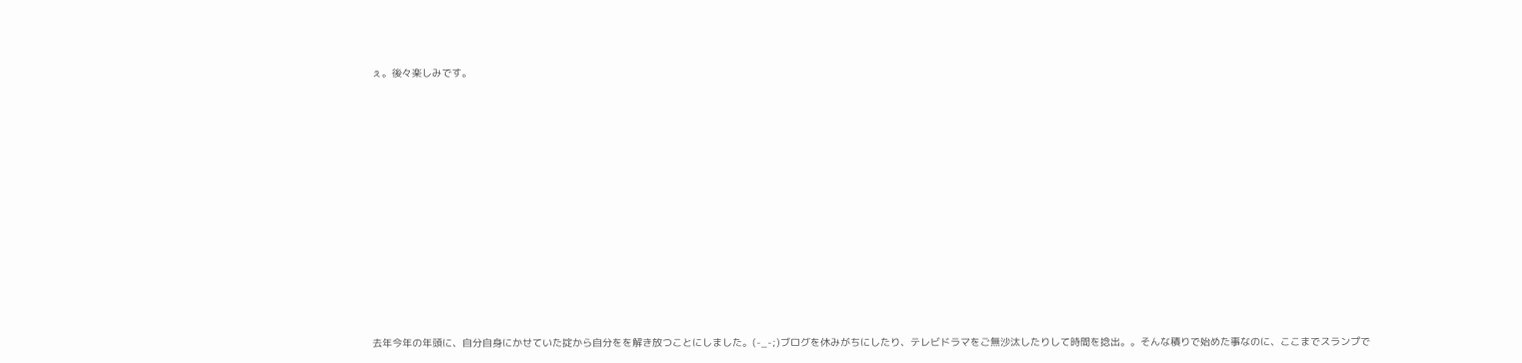ぇ。後々楽しみです。














去年今年の年頭に、自分自身にかせていた掟から自分をを解き放つことにしました。(-_-;)ブログを休みがちにしたり、テレビドラマをご無沙汰したりして時間を捻出。。そんな積りで始めた事なのに、ここまでスランプで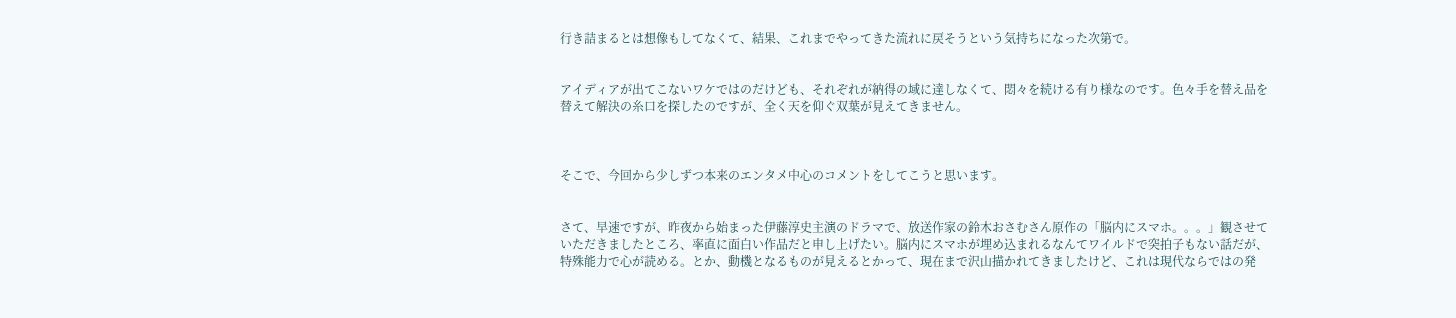行き詰まるとは想像もしてなくて、結果、これまでやってきた流れに戻そうという気持ちになった次第で。


アイディアが出てこないワケではのだけども、それぞれが納得の域に達しなくて、悶々を続ける有り様なのです。色々手を替え品を替えて解決の糸口を探したのですが、全く天を仰ぐ双葉が見えてきません。



そこで、今回から少しずつ本来のエンタメ中心のコメントをしてこうと思います。


さて、早速ですが、昨夜から始まった伊藤淳史主演のドラマで、放送作家の鈴木おさむさん原作の「脳内にスマホ。。。」観させていただきましたところ、率直に面白い作品だと申し上げたい。脳内にスマホが埋め込まれるなんてワイルドで突拍子もない話だが、特殊能力で心が読める。とか、動機となるものが見えるとかって、現在まで沢山描かれてきましたけど、これは現代ならではの発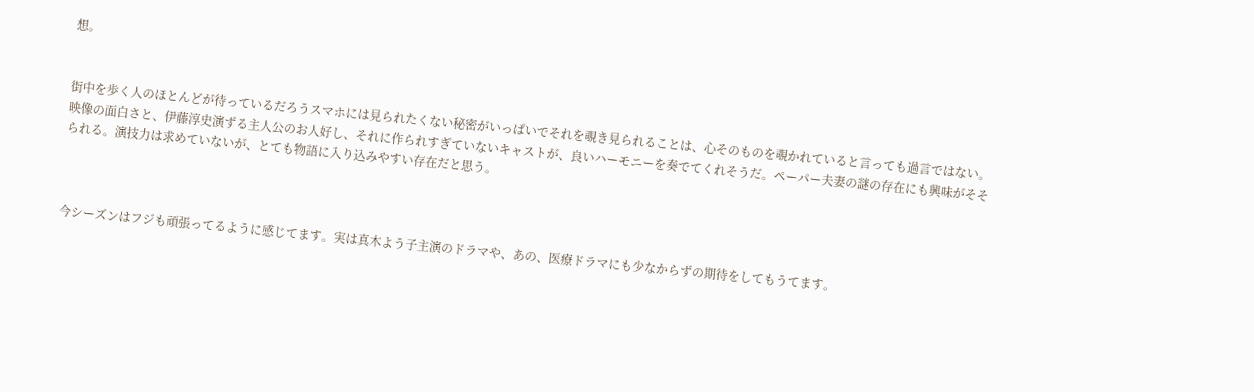想。


街中を歩く人のほとんどが待っているだろうスマホには見られたくない秘密がいっぱいでそれを覗き見られることは、心そのものを覗かれていると言っても過言ではない。映像の面白さと、伊藤淳史演ずる主人公のお人好し、それに作られすぎていないキャストが、良いハーモニーを奏でてくれそうだ。ペーパー夫妻の謎の存在にも興味がそそられる。演技力は求めていないが、とても物語に入り込みやすい存在だと思う。



今シーズンはフジも頑張ってるように感じてます。実は真木よう子主演のドラマや、あの、医療ドラマにも少なからずの期待をしてもうてます。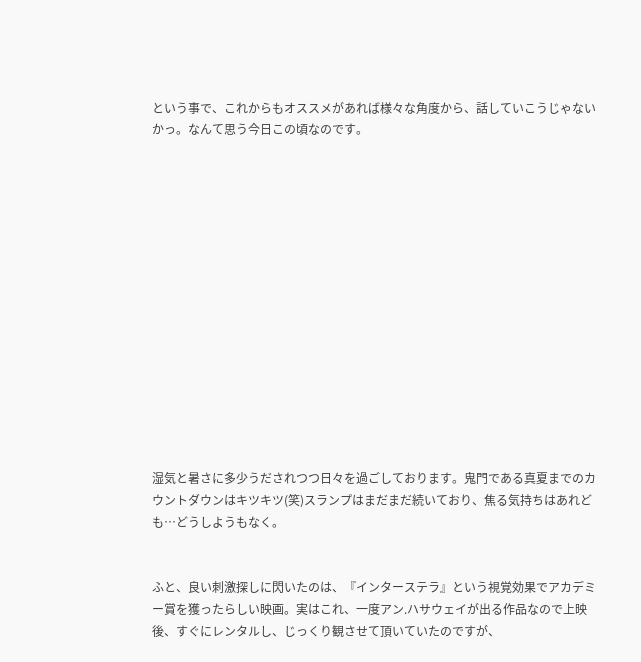という事で、これからもオススメがあれば様々な角度から、話していこうじゃないかっ。なんて思う今日この頃なのです。















湿気と暑さに多少うだされつつ日々を過ごしております。鬼門である真夏までのカウントダウンはキツキツ(笑)スランプはまだまだ続いており、焦る気持ちはあれども…どうしようもなく。


ふと、良い刺激探しに閃いたのは、『インターステラ』という視覚効果でアカデミー賞を獲ったらしい映画。実はこれ、一度アン.ハサウェイが出る作品なので上映後、すぐにレンタルし、じっくり観させて頂いていたのですが、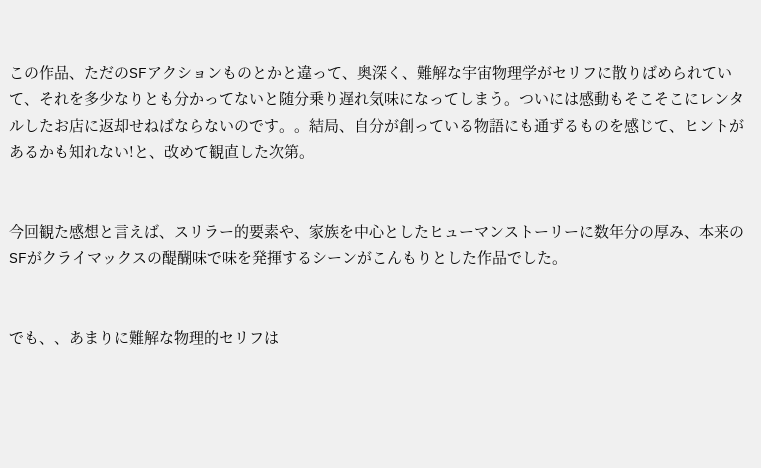この作品、ただのSFアクションものとかと違って、奥深く、難解な宇宙物理学がセリフに散りばめられていて、それを多少なりとも分かってないと随分乗り遅れ気味になってしまう。ついには感動もそこそこにレンタルしたお店に返却せねばならないのです。。結局、自分が創っている物語にも通ずるものを感じて、ヒントがあるかも知れない!と、改めて観直した次第。


今回観た感想と言えば、スリラー的要素や、家族を中心としたヒューマンストーリーに数年分の厚み、本来のSFがクライマックスの醍醐味で味を発揮するシーンがこんもりとした作品でした。


でも、、あまりに難解な物理的セリフは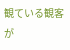観ている観客が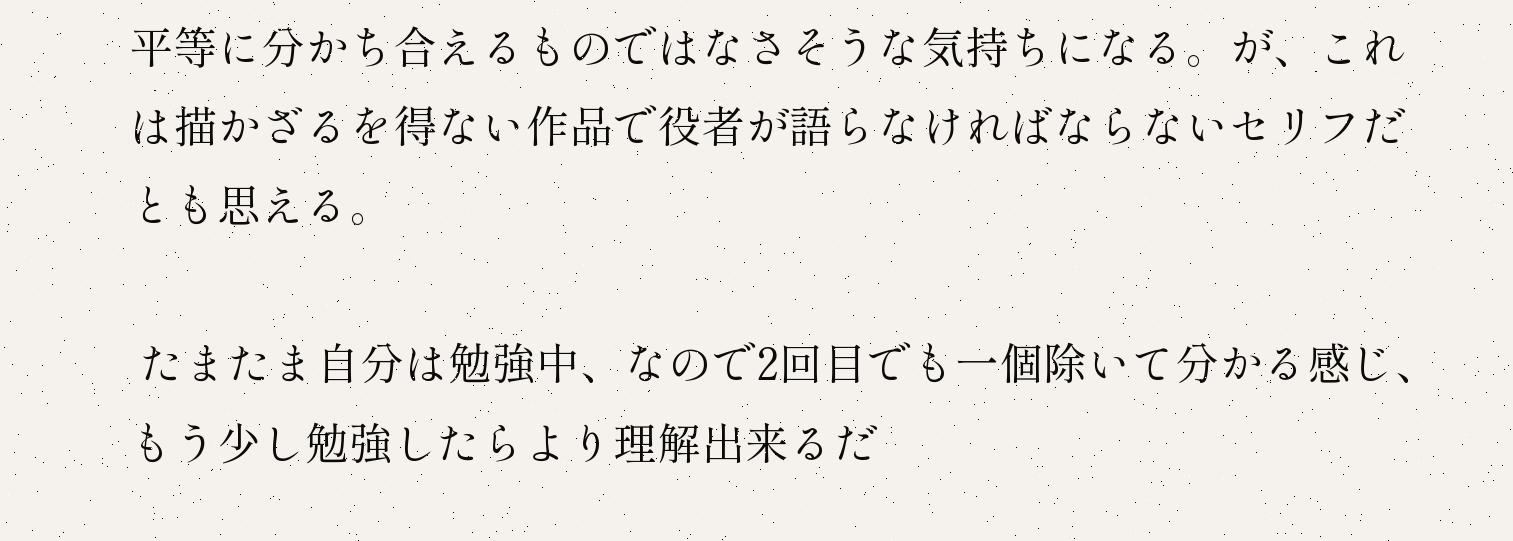平等に分かち合えるものではなさそうな気持ちになる。が、これは描かざるを得ない作品で役者が語らなければならないセリフだとも思える。

 たまたま自分は勉強中、なので2回目でも一個除いて分かる感じ、もう少し勉強したらより理解出来るだ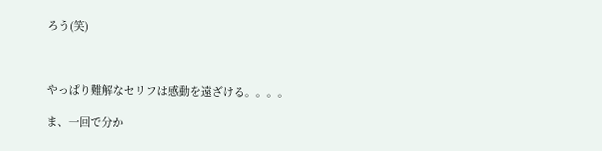ろう(笑)



やっぱり難解なセリフは感動を遠ざける。。。。

ま、一回で分か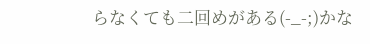らなくても二回めがある(-_-;)かな